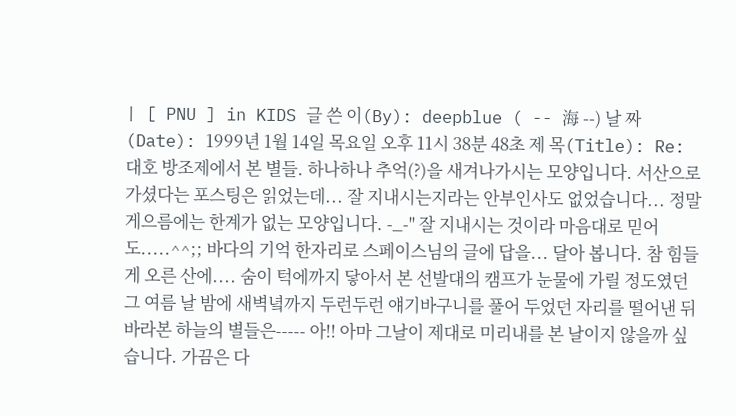| [ PNU ] in KIDS 글 쓴 이(By): deepblue ( -- 海 --) 날 짜 (Date): 1999년 1월 14일 목요일 오후 11시 38분 48초 제 목(Title): Re: 대호 방조제에서 본 별들. 하나하나 추억(?)을 새겨나가시는 모양입니다. 서산으로 가셨다는 포스팅은 읽었는데... 잘 지내시는지라는 안부인사도 없었습니다... 정말 게으름에는 한계가 없는 모양입니다. -_-'' 잘 지내시는 것이라 마음대로 믿어도.....^^;; 바다의 기억 한자리로 스페이스님의 글에 답을... 달아 봅니다. 참 힘들게 오른 산에.... 숨이 턱에까지 닿아서 본 선발대의 캠프가 눈물에 가릴 정도였던 그 여름 날 밤에 새벽녘까지 두런두런 얘기바구니를 풀어 두었던 자리를 떨어낸 뒤 바라본 하늘의 별들은----- 아!! 아마 그날이 제대로 미리내를 본 날이지 않을까 싶습니다. 가끔은 다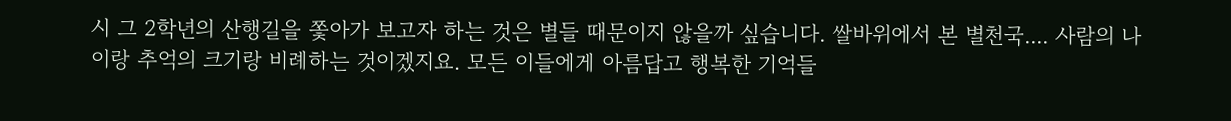시 그 2학년의 산행길을 쫓아가 보고자 하는 것은 별들 때문이지 않을까 싶습니다. 쌀바위에서 본 별천국.... 사람의 나이랑 추억의 크기랑 비례하는 것이겠지요. 모든 이들에게 아름답고 행복한 기억들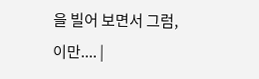을 빌어 보면서 그럼, 이만.... |